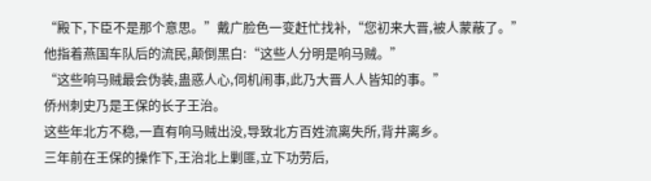“殿下,下臣不是那个意思。”戴广脸色一变赶忙找补,“您初来大晋,被人蒙蔽了。”
他指着燕国车队后的流民,颠倒黑白:“这些人分明是响马贼。”
“这些响马贼最会伪装,蛊惑人心,伺机闹事,此乃大晋人人皆知的事。”
侨州刺史乃是王保的长子王治。
这些年北方不稳,一直有响马贼出没,导致北方百姓流离失所,背井离乡。
三年前在王保的操作下,王治北上剿匪,立下功劳后,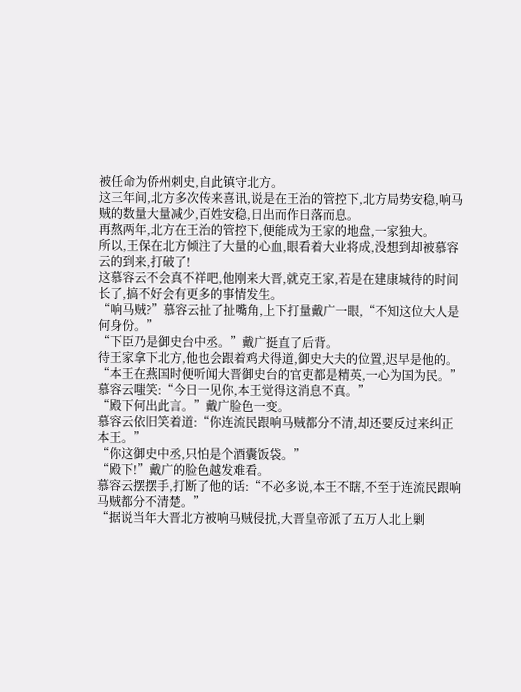被任命为侨州刺史,自此镇守北方。
这三年间,北方多次传来喜讯,说是在王治的管控下,北方局势安稳,响马贼的数量大量减少,百姓安稳,日出而作日落而息。
再熬两年,北方在王治的管控下,便能成为王家的地盘,一家独大。
所以,王保在北方倾注了大量的心血,眼看着大业将成,没想到却被慕容云的到来,打破了!
这慕容云不会真不祥吧,他刚来大晋,就克王家,若是在建康城待的时间长了,搞不好会有更多的事情发生。
“响马贼?”慕容云扯了扯嘴角,上下打量戴广一眼,“不知这位大人是何身份。”
“下臣乃是御史台中丞。”戴广挺直了后背。
待王家拿下北方,他也会跟着鸡犬得道,御史大夫的位置,迟早是他的。
“本王在燕国时便听闻大晋御史台的官吏都是精英,一心为国为民。”
慕容云嗤笑:“今日一见你,本王觉得这消息不真。”
“殿下何出此言。”戴广脸色一变。
慕容云依旧笑着道:“你连流民跟响马贼都分不清,却还要反过来纠正本王。”
“你这御史中丞,只怕是个酒囊饭袋。”
“殿下!”戴广的脸色越发难看。
慕容云摆摆手,打断了他的话:“不必多说,本王不瞎,不至于连流民跟响马贼都分不清楚。”
“据说当年大晋北方被响马贼侵扰,大晋皇帝派了五万人北上剿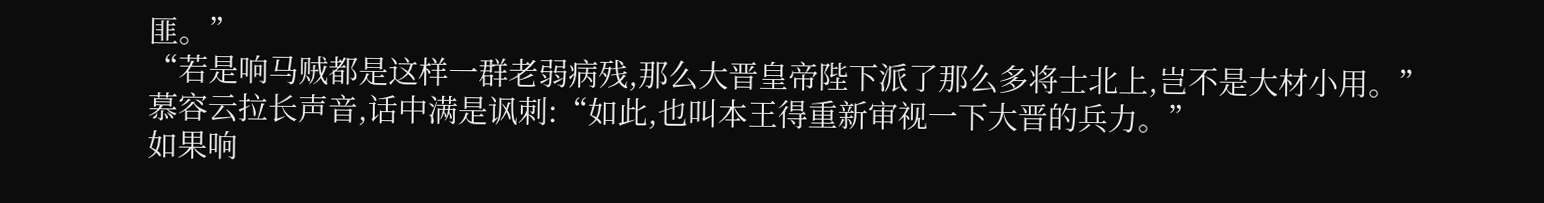匪。”
“若是响马贼都是这样一群老弱病残,那么大晋皇帝陛下派了那么多将士北上,岂不是大材小用。”
慕容云拉长声音,话中满是讽刺:“如此,也叫本王得重新审视一下大晋的兵力。”
如果响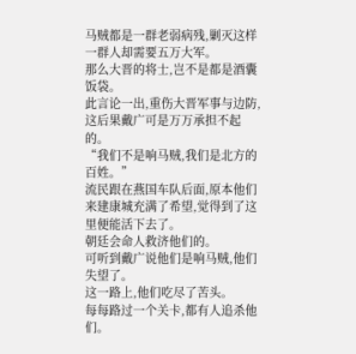马贼都是一群老弱病残,剿灭这样一群人却需要五万大军。
那么大晋的将士,岂不是都是酒囊饭袋。
此言论一出,重伤大晋军事与边防,这后果戴广可是万万承担不起的。
“我们不是响马贼,我们是北方的百姓。”
流民跟在燕国车队后面,原本他们来建康城充满了希望,觉得到了这里便能活下去了。
朝廷会命人救济他们的。
可听到戴广说他们是响马贼,他们失望了。
这一路上,他们吃尽了苦头。
每每路过一个关卡,都有人追杀他们。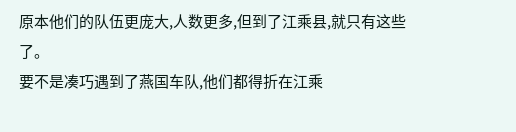原本他们的队伍更庞大,人数更多,但到了江乘县,就只有这些了。
要不是凑巧遇到了燕国车队,他们都得折在江乘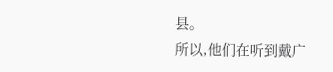县。
所以,他们在听到戴广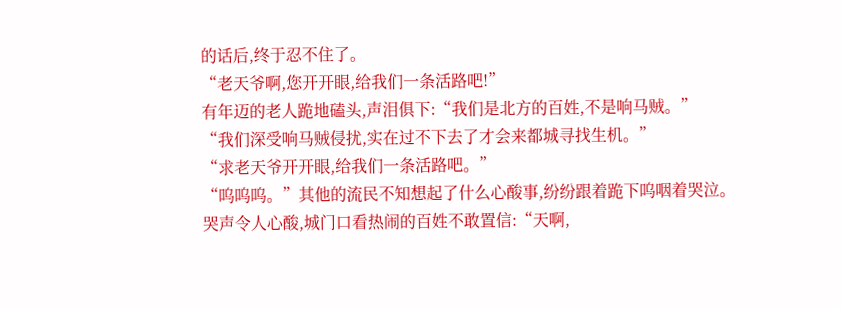的话后,终于忍不住了。
“老天爷啊,您开开眼,给我们一条活路吧!”
有年迈的老人跪地磕头,声泪俱下:“我们是北方的百姓,不是响马贼。”
“我们深受响马贼侵扰,实在过不下去了才会来都城寻找生机。”
“求老天爷开开眼,给我们一条活路吧。”
“呜呜呜。”其他的流民不知想起了什么心酸事,纷纷跟着跪下呜咽着哭泣。
哭声令人心酸,城门口看热闹的百姓不敢置信:“天啊,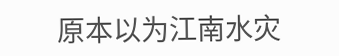原本以为江南水灾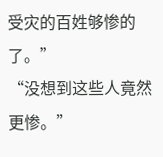受灾的百姓够惨的了。”
“没想到这些人竟然更惨。”